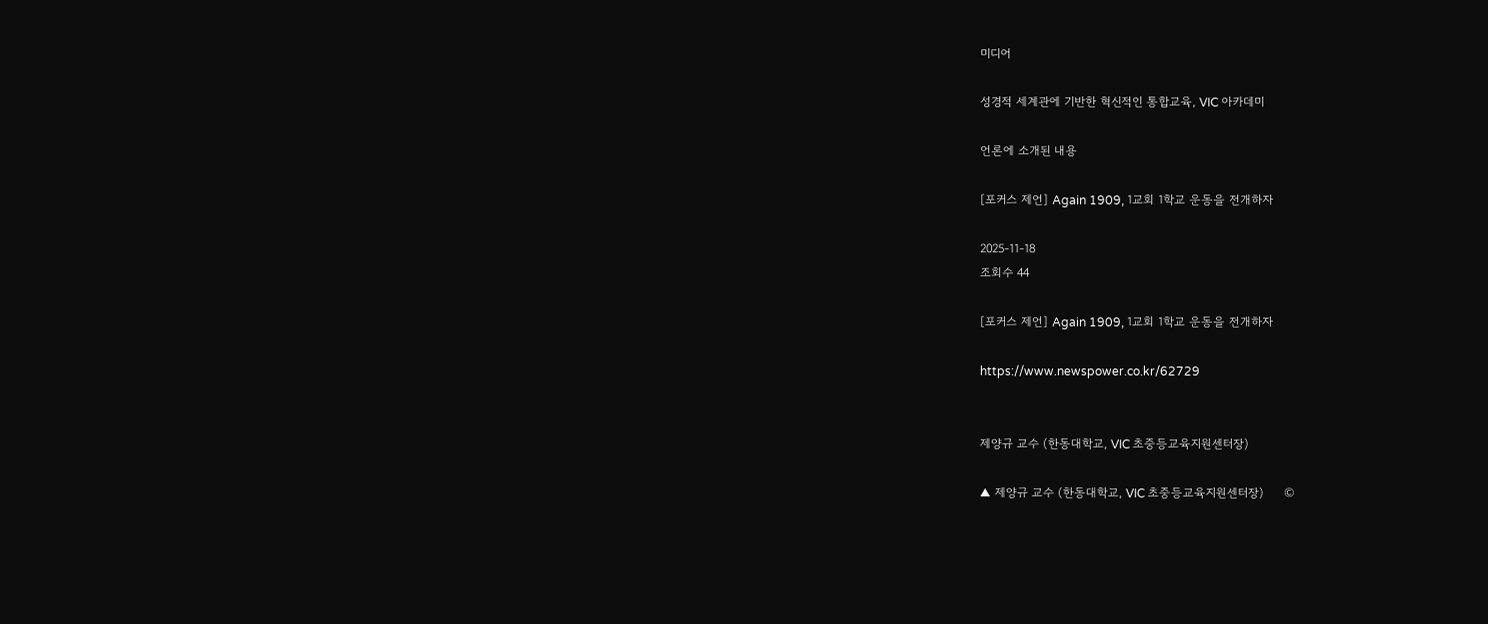미디어

성경적 세계관에 기반한 혁신적인 통합교육, VIC 아카데미

언론에 소개된 내용

[포커스 제언] Again 1909, 1교회 1학교 운동을 전개하자

2025-11-18
조회수 44

[포커스 제언] Again 1909, 1교회 1학교 운동을 전개하자

https://www.newspower.co.kr/62729


제양규 교수 (한동대학교, VIC 초중등교육지원센터장)

▲ 제양규 교수 (한동대학교, VIC 초중등교육지원센터장)     ©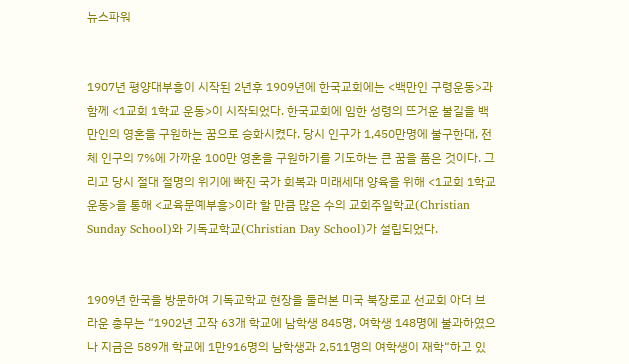뉴스파워


1907년 평양대부흥이 시작된 2년후 1909년에 한국교회에는 <백만인 구령운동>과 함께 <1교회 1학교 운동>이 시작되었다. 한국교회에 임한 성령의 뜨거운 불길을 백만인의 영혼을 구원하는 꿈으로 승화시켰다. 당시 인구가 1,450만명에 불구한대, 전체 인구의 7%에 가까운 100만 영혼을 구원하기를 기도하는 큰 꿈을 품은 것이다. 그리고 당시 절대 절명의 위기에 빠진 국가 회복과 미래세대 양육을 위해 <1교회 1학교 운동>을 통해 <교육문예부흥>이라 할 만큼 많은 수의 교회주일학교(Christian Sunday School)와 기독교학교(Christian Day School)가 설립되었다.


1909년 한국을 방문하여 기독교학교 현장을 둘러본 미국 북장로교 선교회 아더 브라운 총무는 “1902년 고작 63개 학교에 남학생 845명, 여학생 148명에 불과하였으나 지금은 589개 학교에 1만916명의 남학생과 2,511명의 여학생이 재학“하고 있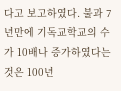다고 보고하였다. 불과 7년만에 기독교학교의 수가 10배나 증가하였다는 것은 100년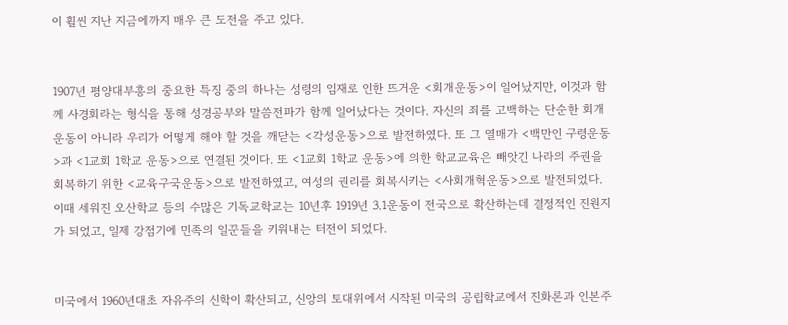이 휠씬 지난 지금에까지 매우 큰 도전을 주고 있다.


1907년 평양대부흥의 중요한 특징 중의 하나는 성령의 임재로 인한 뜨거운 <회개운동>이 일어났지만, 이것과 함께 사경회라는 형식을 통해 성경공부와 말씀전파가 함께 일어났다는 것이다. 자신의 죄를 고백하는 단순한 회개운동이 아니라 우리가 어떻게 해야 할 것을 깨닫는 <각성운동>으로 발전하였다. 또 그 열매가 <백만인 구령운동>과 <1교회 1학교 운동>으로 연결된 것이다. 또 <1교회 1학교 운동>에 의한 학교교육은 빼앗긴 나라의 주권을 회복하기 위한 <교육구국운동>으로 발전하였고, 여성의 권리를 회복시키는 <사회개혁운동>으로 발전되었다. 이때 세워진 오산학교 등의 수많은 기독교학교는 10년후 1919년 3.1운동이 전국으로 확산하는데 결정적인 진원지가 되었고, 일제 강점기에 민족의 일꾼들을 키워내는 터전이 되었다.


미국에서 1960년대초 자유주의 신학이 확산되고, 신앙의 토대위에서 시작된 미국의 공립학교에서 진화론과 인본주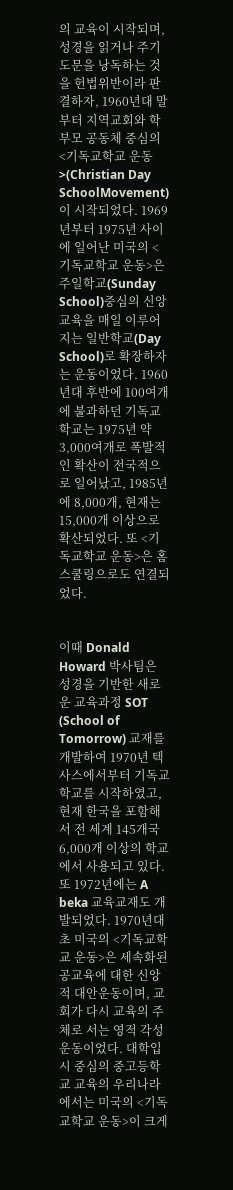의 교육이 시작되며, 성경을 읽거나 주기도문을 낭독하는 것을 헌법위반이라 판결하자, 1960년대 말부터 지역교회와 학부모 공동체 중심의 <기독교학교 운동>(Christian Day SchoolMovement)이 시작되었다. 1969년부터 1975년 사이에 일어난 미국의 <기독교학교 운동>은 주일학교(Sunday School)중심의 신앙교육을 매일 이루어지는 일반학교(Day School)로 확장하자는 운동이었다. 1960년대 후반에 100여개에 불과하던 기독교학교는 1975년 약 3,000여개로 폭발적인 확산이 전국적으로 일어났고, 1985년에 8,000개, 현재는 15,000개 이상으로 확산되었다. 또 <기독교학교 운동>은 홈스쿨링으로도 연결되었다.


이때 Donald Howard 박사팀은 성경을 기반한 새로운 교육과정 SOT (School of Tomorrow) 교재를 개발하여 1970년 텍사스에서부터 기독교학교를 시작하였고, 현재 한국을 포함해서 전 세계 145개국 6,000개 이상의 학교에서 사용되고 있다. 또 1972년에는 A beka 교육교재도 개발되었다. 1970년대 초 미국의 <기독교학교 운동>은 세속화된 공교육에 대한 신앙적 대안운동이며, 교회가 다시 교육의 주체로 서는 영적 각성운동이었다. 대학입시 중심의 중고등학교 교육의 우리나라에서는 미국의 <기독교학교 운동>이 크게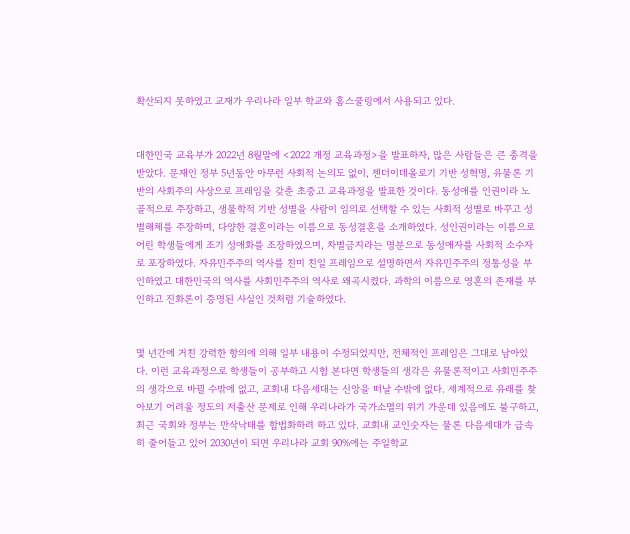확산되지 못하였고 교재가 우리나라 일부 학교와 홈스쿨링에서 사용되고 있다.


대한민국 교육부가 2022년 8월말에 <2022 개정 교육과정>을 발표하자, 많은 사람들은 큰 충격을 받았다. 문재인 정부 5년동안 아무런 사회적 논의도 없이, 젠더이데올로기 기반 성혁명, 유물론 기반의 사회주의 사상으로 프레임을 갖춘 초중고 교육과정을 발표한 것이다. 동성애를 인권이라 노골적으로 주장하고, 생물학적 기반 성별을 사람이 임의로 선택할 수 있는 사회적 성별로 바꾸고 성별해체를 주장하며, 다양한 결혼이라는 이름으로 동성결혼을 소개하였다. 성인권이라는 이름으로 어린 학생들에게 조기 성애화를 조장하였으며, 차별금지라는 명분으로 동성애자를 사회적 소수자로 포장하였다. 자유민주주의 역사를 친미 친일 프레임으로 설명하면서 자유민주주의 정통성을 부인하였고 대한민국의 역사를 사회민주주의 역사로 왜곡시켰다. 과학의 이름으로 영혼의 존재를 부인하고 진화론이 증명된 사실인 것처럼 기술하였다.


몇 년간에 거친 강력한 항의에 의해 일부 내용이 수정되었지만, 전체적인 프레임은 그대로 남아있다. 이런 교육과정으로 학생들이 공부하고 시험 본다면 학생들의 생각은 유물론적이고 사회민주주의 생각으로 바뀔 수밖에 없고, 교회내 다음세대는 신앙을 떠날 수밖에 없다. 세계적으로 유래를 찾아보기 어려울 정도의 저출산 문제로 인해 우리나라가 국가소멸의 위기 가운데 있음에도 불구하고, 최근 국회와 정부는 만삭낙태를 합법화하려 하고 있다. 교회내 교인숫자는 물론 다음세대가 급속히 줄어들고 있어 2030년이 되면 우리나라 교회 90%에는 주일학교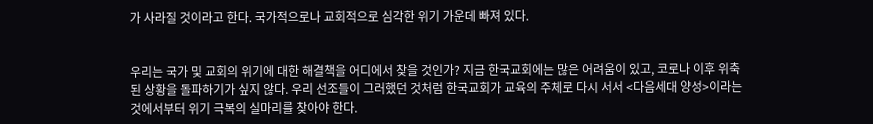가 사라질 것이라고 한다. 국가적으로나 교회적으로 심각한 위기 가운데 빠져 있다.


우리는 국가 및 교회의 위기에 대한 해결책을 어디에서 찾을 것인가? 지금 한국교회에는 많은 어려움이 있고, 코로나 이후 위축된 상황을 돌파하기가 싶지 않다. 우리 선조들이 그러했던 것처럼 한국교회가 교육의 주체로 다시 서서 <다음세대 양성>이라는 것에서부터 위기 극복의 실마리를 찾아야 한다.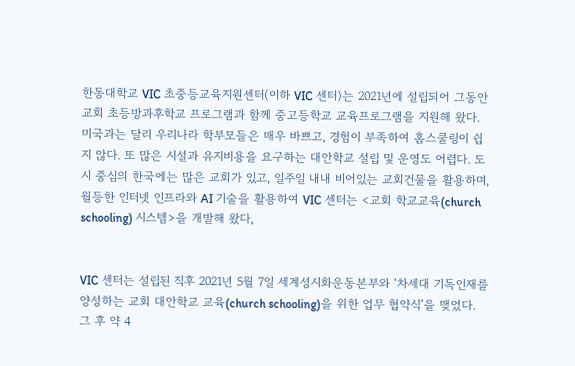한동대학교 VIC 초중등교육지원센터(이하 VIC 센터)는 2021년에 설립되어 그동안 교회 초등방과후학교 프로그램과 함께 중고등학교 교육프로그램을 지원해 왔다. 미국과는 달리 우리나라 학부모들은 매우 바쁘고, 경험이 부족하여 홈스쿨링이 쉽지 않다. 또 많은 시설과 유지비용을 요구하는 대안학교 설립 및 운영도 어렵다. 도시 중심의 한국에는 많은 교회가 있고, 일주일 내내 비어있는 교회건물을 활용하며, 월등한 인터넷 인프라와 AI 기술을 활용하여 VIC 센터는 <교회 학교교육(church schooling) 시스템>을 개발해 왔다,


VIC 센터는 설립된 직후 2021년 5월 7일 세계성시화운동본부와 ‘차세대 기독인재를 양성하는 교회 대안학교 교육(church schooling)을 위한 업무 협약식’을 맺었다. 그 후 약 4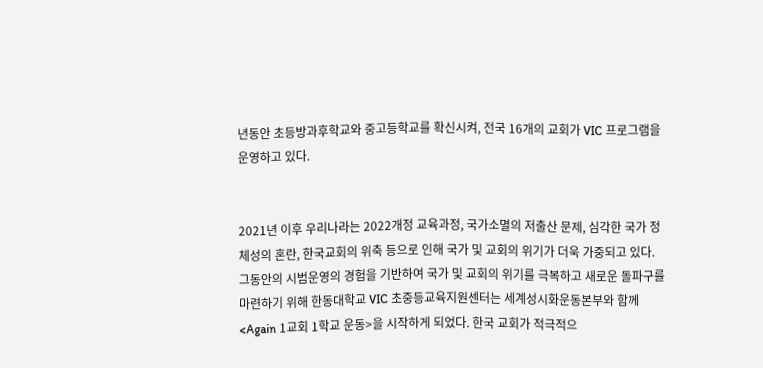년동안 초등방과후학교와 중고등학교를 확신시켜, 전국 16개의 교회가 VIC 프로그램을 운영하고 있다.


2021년 이후 우리나라는 2022개정 교육과정, 국가소멸의 저출산 문제, 심각한 국가 정체성의 혼란, 한국교회의 위축 등으로 인해 국가 및 교회의 위기가 더욱 가중되고 있다. 그동안의 시범운영의 경험을 기반하여 국가 및 교회의 위기를 극복하고 새로운 돌파구를 마련하기 위해 한동대학교 VIC 초중등교육지원센터는 세계성시화운동본부와 함께 <Again 1교회 1학교 운동>을 시작하게 되었다. 한국 교회가 적극적으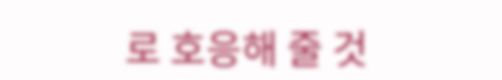로 호응해 줄 것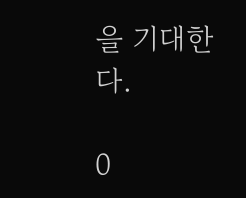을 기대한다.

0